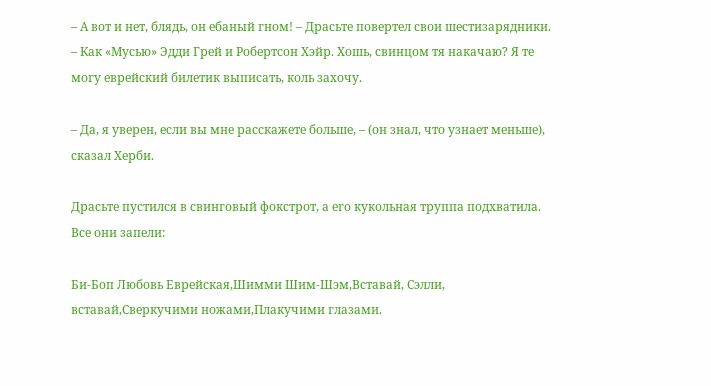– А вот и нет, блядь, он ебаный гном! – Драсьте повертел свои шестизарядники. – Как «Мусью» Эдди Грей и Робертсон Хэйр. Хошь, свинцом тя накачаю? Я те могу еврейский билетик выписать, коль захочу.

– Да, я уверен, если вы мне расскажете больше, – (он знал, что узнает меньше), сказал Херби.

Драсьте пустился в свинговый фокстрот, а его кукольная труппа подхватила. Все они запели:

Би-Боп Любовь Еврейская,Шимми Шим-Шэм,Вставай, Сэлли, вставай,Сверкучими ножами,Плакучими глазами.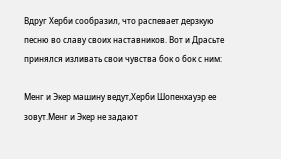Вдруг Херби сообразил, что распевает дерзкую песню во славу своих наставников. Вот и Драсьте принялся изливать свои чувства бок о бок с ним:

Менг и Экер машину ведут,Херби Шопенхауэр ее зовут.Менг и Экер не задают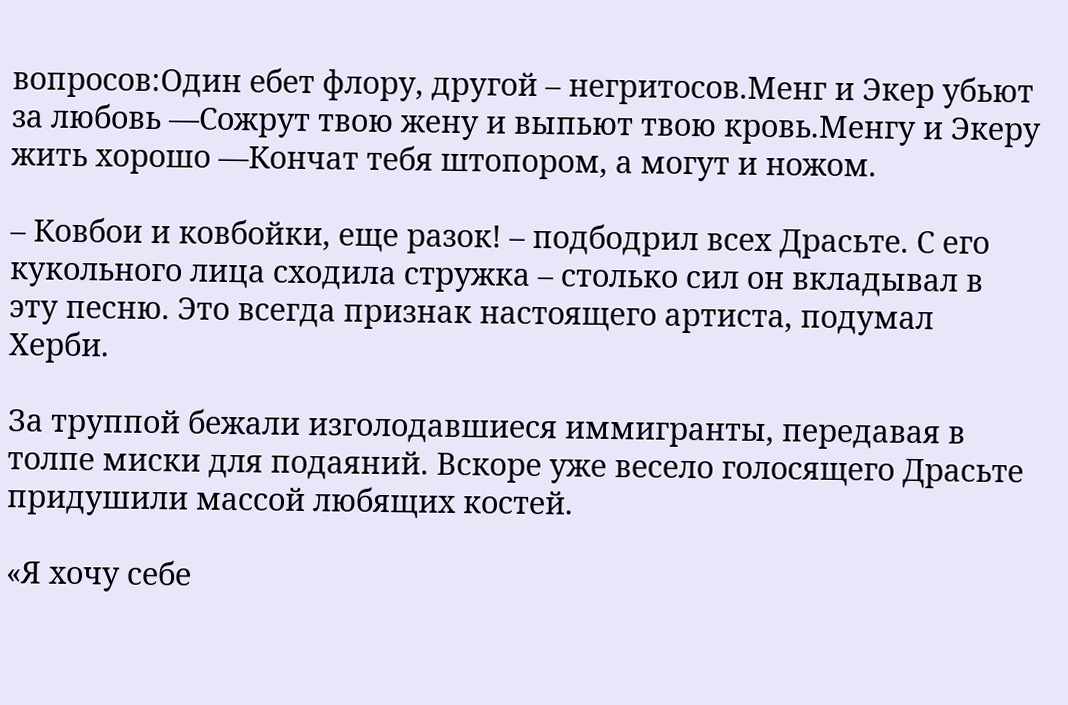вопросов:Один ебет флору, другой – негритосов.Менг и Экер убьют за любовь —Сожрут твою жену и выпьют твою кровь.Менгу и Экеру жить хорошо —Кончат тебя штопором, а могут и ножом.

– Ковбои и ковбойки, еще разок! – подбодрил всех Драсьте. С его кукольного лица сходила стружка – столько сил он вкладывал в эту песню. Это всегда признак настоящего артиста, подумал Херби.

За труппой бежали изголодавшиеся иммигранты, передавая в толпе миски для подаяний. Вскоре уже весело голосящего Драсьте придушили массой любящих костей.

«Я хочу себе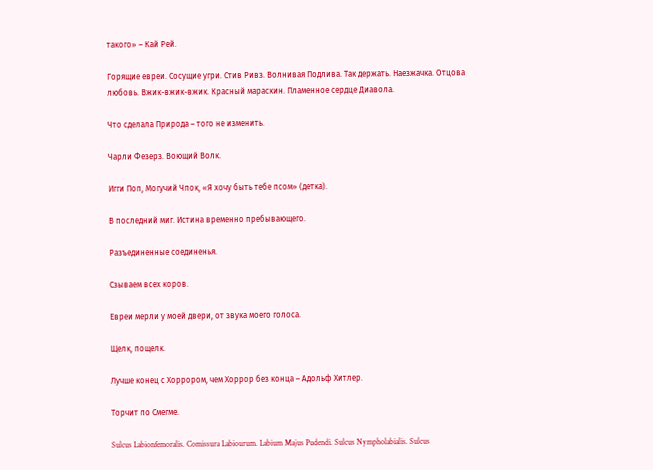такого» – Кай Рей.

Горящие евреи. Сосущие угри. Стив Ривз. Волнивая Подлива. Так держать. Наезжачка. Отцова любовь. Вжик-вжик-вжик. Красный мараскин. Пламенное сердце Диавола.

Что сделала Природа – того не изменить.

Чарли Фезерз. Воющий Волк.

Игги Поп, Могучий Чпок, «Я хочу быть тебе псом» (детка).

В последний миг. Истина временно пребывающего.

Разъединенные соединенья.

Сзываем всех коров.

Евреи мерли у моей двери, от звука моего голоса.

Щелк, пощелк.

Лучше конец с Хоррором, чем Хоррор без конца – Адольф Хитлер.

Торчит по Смегме.

Sulcus Labionfemoralis. Comissura Labiourum. Labium Majus Pudendi. Sulcus Nympholabialis. Sulcus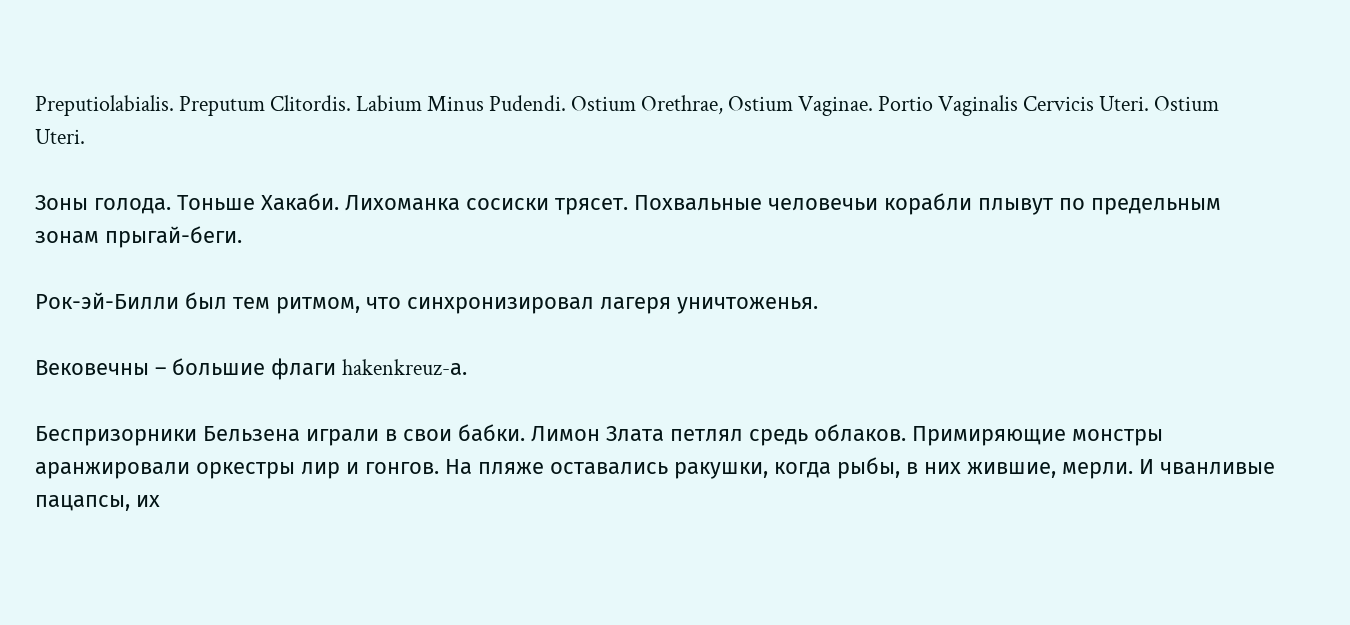Preputiolabialis. Preputum Clitordis. Labium Minus Pudendi. Ostium Orethrae, Ostium Vaginae. Portio Vaginalis Cervicis Uteri. Ostium Uteri.

Зоны голода. Тоньше Хакаби. Лихоманка сосиски трясет. Похвальные человечьи корабли плывут по предельным зонам прыгай-беги.

Рок-эй-Билли был тем ритмом, что синхронизировал лагеря уничтоженья.

Вековечны – большие флаги hakenkreuz-а.

Беспризорники Бельзена играли в свои бабки. Лимон Злата петлял средь облаков. Примиряющие монстры аранжировали оркестры лир и гонгов. На пляже оставались ракушки, когда рыбы, в них жившие, мерли. И чванливые пацапсы, их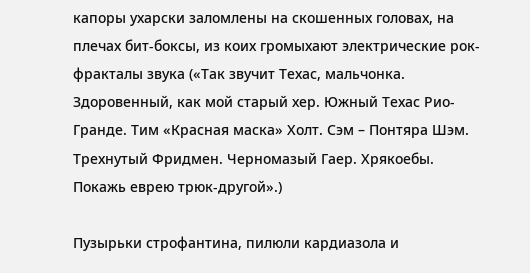капоры ухарски заломлены на скошенных головах, на плечах бит-боксы, из коих громыхают электрические рок-фракталы звука («Так звучит Техас, мальчонка. Здоровенный, как мой старый хер. Южный Техас Рио-Гранде. Тим «Красная маска» Холт. Сэм – Понтяра Шэм. Трехнутый Фридмен. Черномазый Гаер. Хрякоебы. Покажь еврею трюк-другой».)

Пузырьки строфантина, пилюли кардиазола и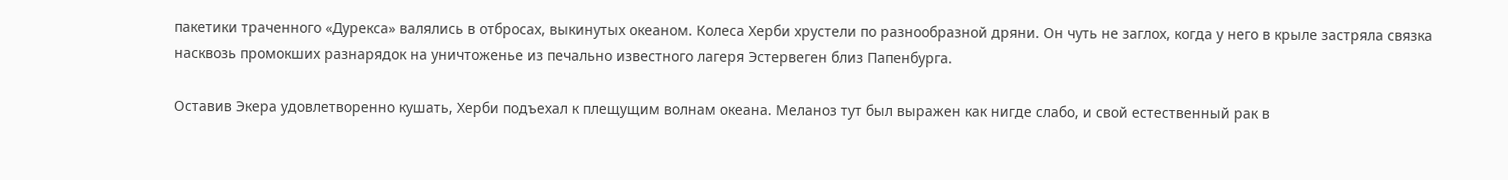пакетики траченного «Дурекса» валялись в отбросах, выкинутых океаном. Колеса Херби хрустели по разнообразной дряни. Он чуть не заглох, когда у него в крыле застряла связка насквозь промокших разнарядок на уничтоженье из печально известного лагеря Эстервеген близ Папенбурга.

Оставив Экера удовлетворенно кушать, Херби подъехал к плещущим волнам океана. Меланоз тут был выражен как нигде слабо, и свой естественный рак в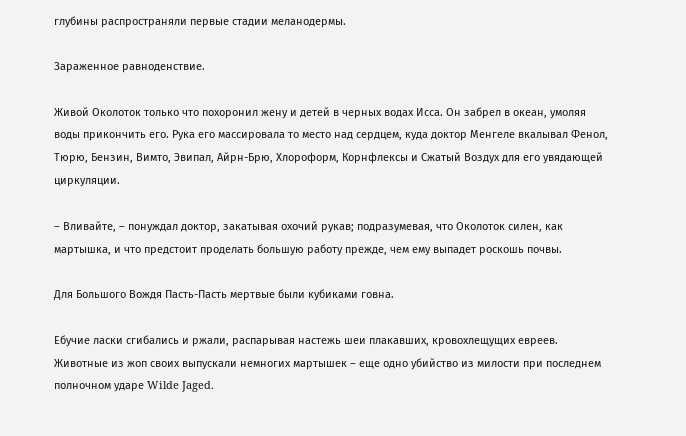глубины распространяли первые стадии меланодермы.

Зараженное равноденствие.

Живой Околоток только что похоронил жену и детей в черных водах Исса. Он забрел в океан, умоляя воды прикончить его. Рука его массировала то место над сердцем, куда доктор Менгеле вкалывал Фенол, Тюрю, Бензин, Вимто, Эвипал, Айрн-Брю, Хлороформ, Корнфлексы и Сжатый Воздух для его увядающей циркуляции.

– Вливайте, – понуждал доктор, закатывая охочий рукав; подразумевая, что Околоток силен, как мартышка, и что предстоит проделать большую работу прежде, чем ему выпадет роскошь почвы.

Для Большого Вождя Пасть-Пасть мертвые были кубиками говна.

Ебучие ласки сгибались и ржали, распарывая настежь шеи плакавших, кровохлещущих евреев. Животные из жоп своих выпускали немногих мартышек – еще одно убийство из милости при последнем полночном ударе Wilde Jaged.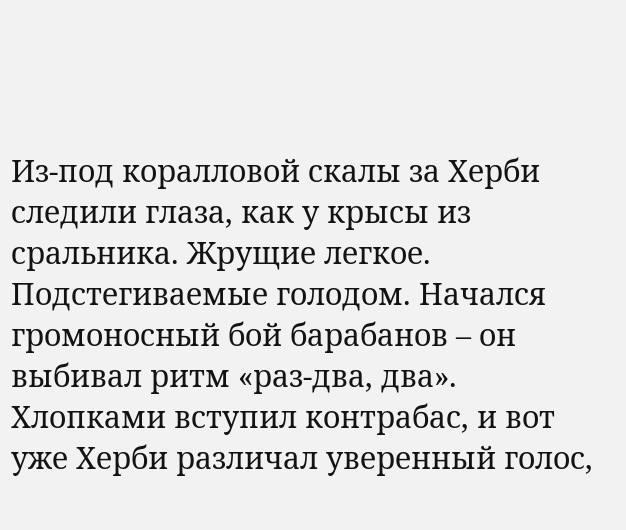Из-под коралловой скалы за Херби следили глаза, как у крысы из сральника. Жрущие легкое. Подстегиваемые голодом. Начался громоносный бой барабанов – он выбивал ритм «раз-два, два». Хлопками вступил контрабас, и вот уже Херби различал уверенный голос,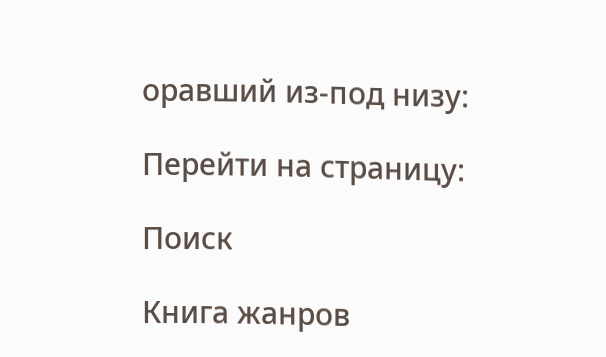оравший из-под низу:

Перейти на страницу:

Поиск

Книга жанров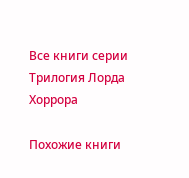Все книги серии Трилогия Лорда Хоррора

Похожие книги